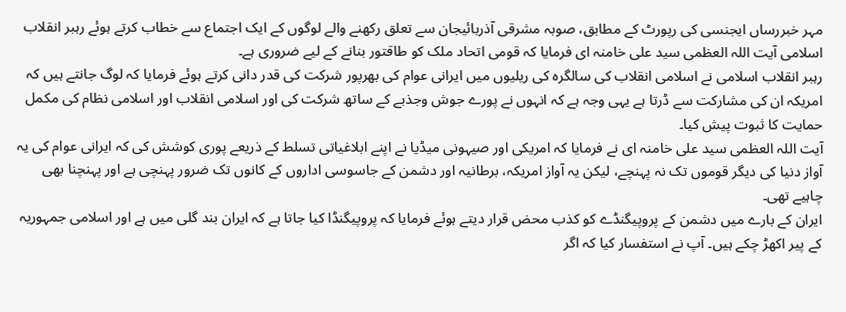مہر خبررساں ایجنسی کی رپورٹ کے مطابق، صوبہ مشرقی آذربائیجان سے تعلق رکھنے والے لوگوں کے ایک اجتماع سے خطاب کرتے ہوئے رہبر انقلاب اسلامی آیت اللہ العظمی سید علی خامنہ ای فرمایا کہ قومی اتحاد ملک کو طاقتور بنانے کے لیے ضروری ہے۔
رہبر انقلاب اسلامی نے اسلامی انقلاب کی سالگرہ کی ریلیوں میں ایرانی عوام کی بھرپور شرکت کی قدر دانی کرتے ہوئے فرمایا کہ لوگ جانتے ہیں کہ امریکہ ان کی مشارکت سے ڈرتا ہے یہی وجہ ہے کہ انہوں نے پورے جوش وجذبے کے ساتھ شرکت کی اور اسلامی انقلاب اور اسلامی نظام کی مکمل حمایت کا ثبوت پیش کیا۔
آیت اللہ العظمی سید علی خامنہ ای نے فرمایا کہ امریکی اور صیہونی میڈیا نے اپنے ابلاغیاتی تسلط کے ذریعے پوری کوشش کی کہ ایرانی عوام کی یہ آواز دنیا کی دیگر قوموں تک نہ پہنچے، لیکن یہ آواز امریکہ، برطانیہ اور دشمن کے جاسوسی اداروں کے کانوں تک ضرور پہنچی ہے اور پہنچنا بھی چاہیے تھی۔
ایران کے بارے میں دشمن کے پروپیگنڈے کو کذب محض قرار دیتے ہوئے فرمایا کہ پروپیگنڈا کیا جاتا ہے کہ ایران بند گلی میں ہے اور اسلامی جمہوریہ کے پیر اکھڑ چکے ہیں۔ آپ نے استفسار کیا کہ اگر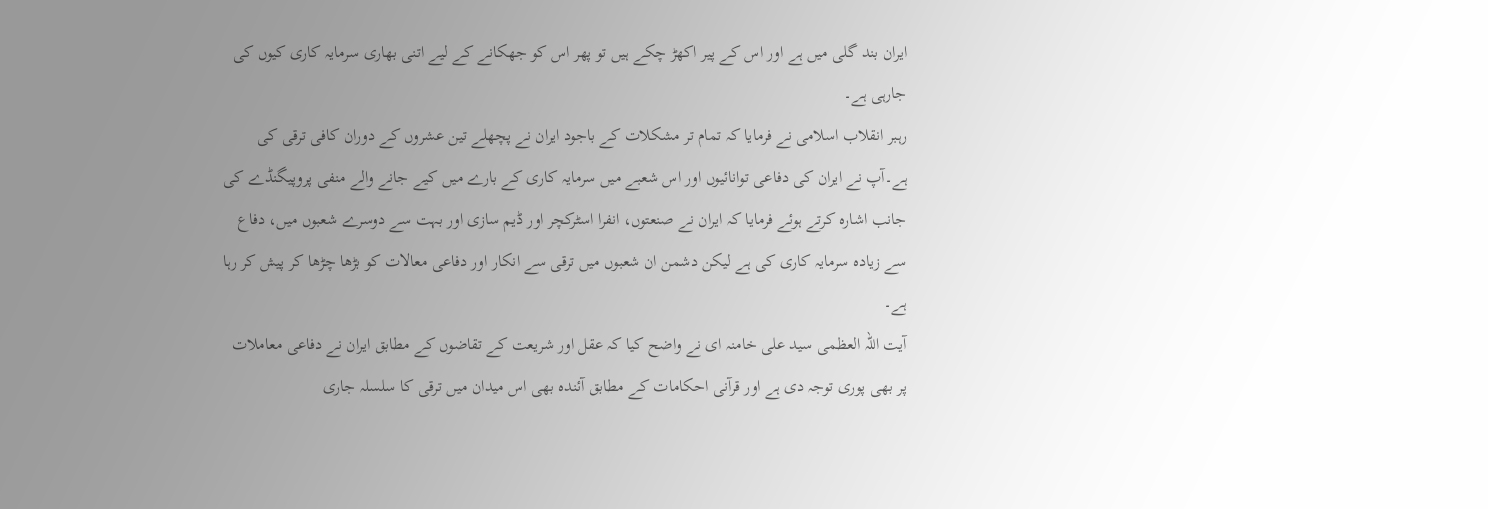ایران بند گلی میں ہے اور اس کے پیر اکھڑ چکے ہیں تو پھر اس کو جھکانے کے لیے اتنی بھاری سرمایہ کاری کیوں کی جارہی ہے۔
رہبر انقلاب اسلامی نے فرمایا کہ تمام تر مشکلات کے باجود ایران نے پچھلے تین عشروں کے دوران کافی ترقی کی ہے۔آپ نے ایران کی دفاعی توانائیوں اور اس شعبے میں سرمایہ کاری کے بارے میں کیے جانے والے منفی پروپیگنڈے کی جانب اشارہ کرتے ہوئے فرمایا کہ ایران نے صنعتوں، انفرا اسٹرکچر اور ڈیم سازی اور بہت سے دوسرے شعبوں میں، دفاع سے زیادہ سرمایہ کاری کی ہے لیکن دشمن ان شعبوں میں ترقی سے انکار اور دفاعی معالات کو بڑھا چڑھا کر پیش کر رہا ہے۔
آیت اللہ العظمی سید علی خامنہ ای نے واضح کیا کہ عقل اور شریعت کے تقاضوں کے مطابق ایران نے دفاعی معاملات پر بھی پوری توجہ دی ہے اور قرآنی احکامات کے مطابق آئندہ بھی اس میدان میں ترقی کا سلسلہ جاری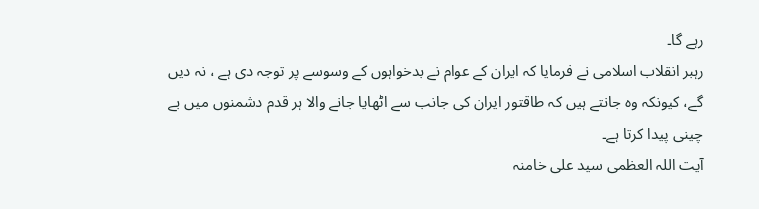رہے گا۔
رہبر انقلاب اسلامی نے فرمایا کہ ایران کے عوام نے بدخواہوں کے وسوسے پر توجہ دی ہے ، نہ دیں گے، کیونکہ وہ جانتے ہیں کہ طاقتور ایران کی جانب سے اٹھایا جانے والا ہر قدم دشمنوں میں بے چینی پیدا کرتا ہے۔
آیت اللہ العظمی سید علی خامنہ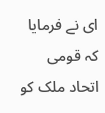ای نے فرمایا کہ قومی اتحاد ملک کو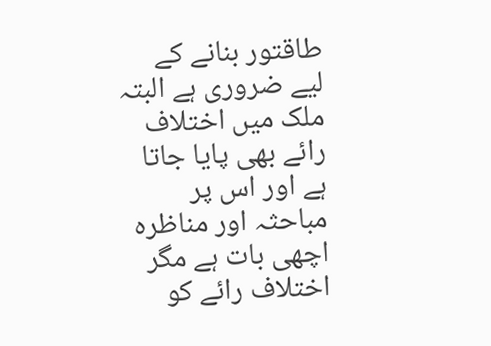طاقتور بنانے کے لیے ضروری ہے البتہ ملک میں اختلاف رائے بھی پایا جاتا ہے اور اس پر مباحثہ اور مناظرہ اچھی بات ہے مگر اختلاف رائے کو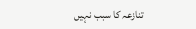تنازعہ کا سبب نہیں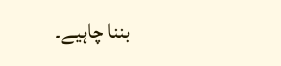بننا چاہیے۔